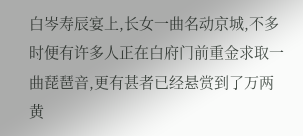白岑寿辰宴上,长女一曲名动京城,不多时便有许多人正在白府门前重金求取一曲琵琶音,更有甚者已经悬赏到了万两黄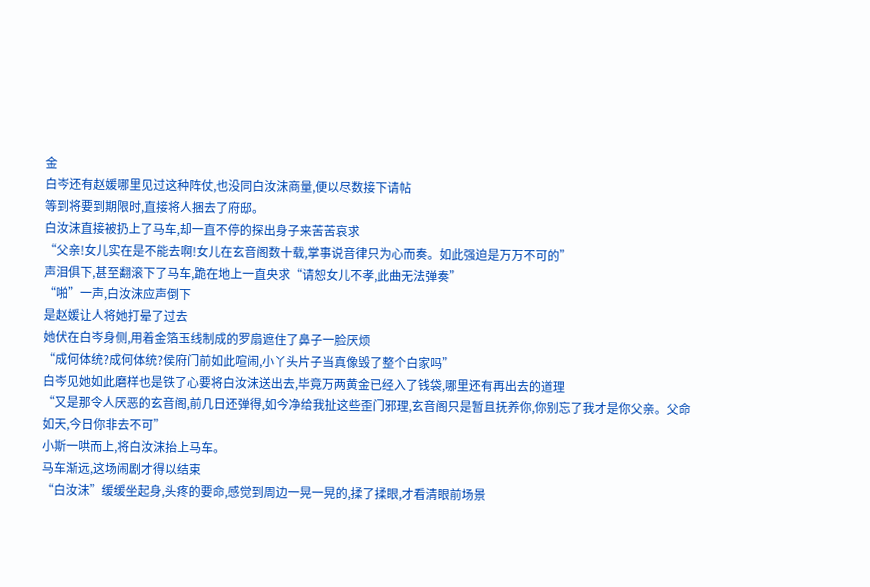金
白岑还有赵媛哪里见过这种阵仗,也没同白汝沫商量,便以尽数接下请帖
等到将要到期限时,直接将人捆去了府邸。
白汝沫直接被扔上了马车,却一直不停的探出身子来苦苦哀求
“父亲!女儿实在是不能去啊!女儿在玄音阁数十载,掌事说音律只为心而奏。如此强迫是万万不可的”
声泪俱下,甚至翻滚下了马车,跪在地上一直央求“请恕女儿不孝,此曲无法弹奏”
“啪”一声,白汝沫应声倒下
是赵媛让人将她打晕了过去
她伏在白岑身侧,用着金箔玉线制成的罗扇遮住了鼻子一脸厌烦
“成何体统?成何体统?侯府门前如此喧闹,小丫头片子当真像毁了整个白家吗”
白岑见她如此磨样也是铁了心要将白汝沫送出去,毕竟万两黄金已经入了钱袋,哪里还有再出去的道理
“又是那令人厌恶的玄音阁,前几日还弹得,如今净给我扯这些歪门邪理,玄音阁只是暂且抚养你,你别忘了我才是你父亲。父命如天,今日你非去不可”
小斯一哄而上,将白汝沫抬上马车。
马车渐远,这场闹剧才得以结束
“白汝沫”缓缓坐起身,头疼的要命,感觉到周边一晃一晃的,揉了揉眼,才看清眼前场景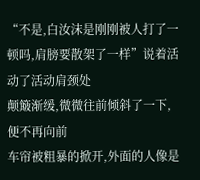“不是,白汝沫是刚刚被人打了一顿吗,肩膀要散架了一样”说着活动了活动肩颈处
颠簸渐缓,微微往前倾斜了一下,便不再向前
车帘被粗暴的掀开,外面的人像是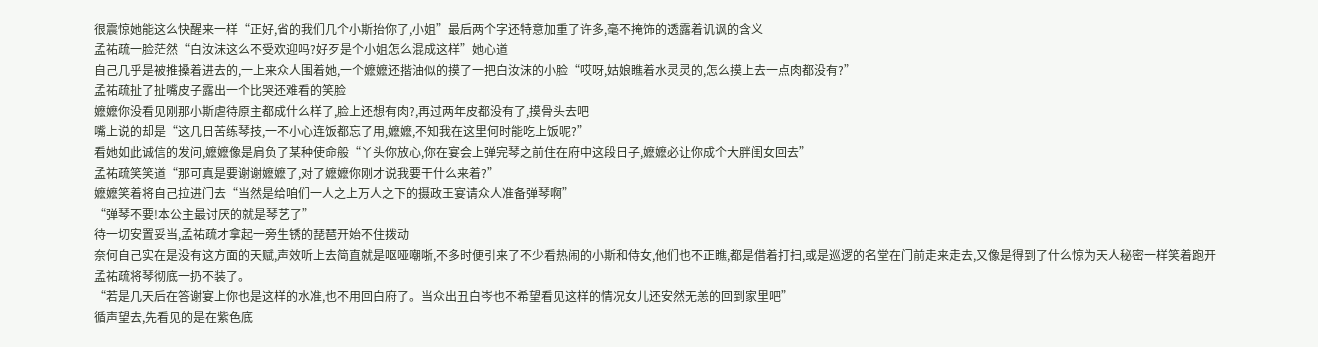很震惊她能这么快醒来一样“正好,省的我们几个小斯抬你了,小姐”最后两个字还特意加重了许多,毫不掩饰的透露着讥讽的含义
孟祐疏一脸茫然“白汝沫这么不受欢迎吗?好歹是个小姐怎么混成这样”她心道
自己几乎是被推搡着进去的,一上来众人围着她,一个嬷嬷还揩油似的摸了一把白汝沫的小脸“哎呀,姑娘瞧着水灵灵的,怎么摸上去一点肉都没有?”
孟祐疏扯了扯嘴皮子露出一个比哭还难看的笑脸
嬷嬷你没看见刚那小斯虐待原主都成什么样了,脸上还想有肉?,再过两年皮都没有了,摸骨头去吧
嘴上说的却是“这几日苦练琴技,一不小心连饭都忘了用,嬷嬷,不知我在这里何时能吃上饭呢?”
看她如此诚信的发问,嬷嬷像是肩负了某种使命般“丫头你放心,你在宴会上弹完琴之前住在府中这段日子,嬷嬷必让你成个大胖闺女回去”
孟祐疏笑笑道“那可真是要谢谢嬷嬷了,对了嬷嬷你刚才说我要干什么来着?”
嬷嬷笑着将自己拉进门去“当然是给咱们一人之上万人之下的摄政王宴请众人准备弹琴啊”
“弹琴不要!本公主最讨厌的就是琴艺了”
待一切安置妥当,孟祐疏才拿起一旁生锈的琵琶开始不住拨动
奈何自己实在是没有这方面的天赋,声效听上去简直就是呕哑嘲哳,不多时便引来了不少看热闹的小斯和侍女,他们也不正瞧,都是借着打扫,或是巡逻的名堂在门前走来走去,又像是得到了什么惊为天人秘密一样笑着跑开
孟祐疏将琴彻底一扔不装了。
“若是几天后在答谢宴上你也是这样的水准,也不用回白府了。当众出丑白岑也不希望看见这样的情况女儿还安然无恙的回到家里吧”
循声望去,先看见的是在紫色底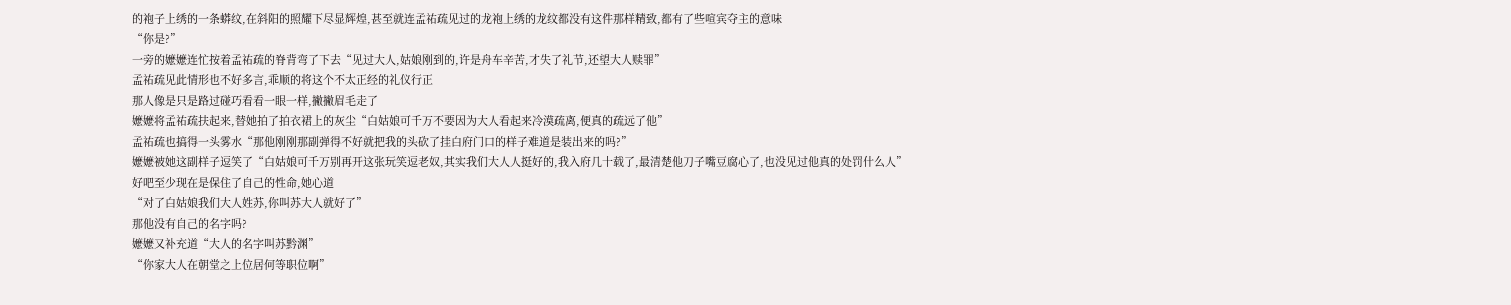的袍子上绣的一条蟒纹,在斜阳的照耀下尽显辉煌,甚至就连孟祐疏见过的龙袍上绣的龙纹都没有这件那样精致,都有了些喧宾夺主的意味
“你是?”
一旁的嬷嬷连忙按着孟祐疏的脊背弯了下去“见过大人,姑娘刚到的,许是舟车辛苦,才失了礼节,还望大人赎罪”
孟祐疏见此情形也不好多言,乖顺的将这个不太正经的礼仪行正
那人像是只是路过碰巧看看一眼一样,撇撇眉毛走了
嬷嬷将孟祐疏扶起来,替她拍了拍衣裙上的灰尘“白姑娘可千万不要因为大人看起来冷漠疏离,便真的疏远了他”
孟祐疏也搞得一头雾水“那他刚刚那副弹得不好就把我的头砍了挂白府门口的样子难道是装出来的吗?”
嬷嬷被她这副样子逗笑了“白姑娘可千万别再开这张玩笑逗老奴,其实我们大人人挺好的,我入府几十载了,最清楚他刀子嘴豆腐心了,也没见过他真的处罚什么人”
好吧至少现在是保住了自己的性命,她心道
“对了白姑娘我们大人姓苏,你叫苏大人就好了”
那他没有自己的名字吗?
嬷嬷又补充道“大人的名字叫苏黔渊”
“你家大人在朝堂之上位居何等职位啊”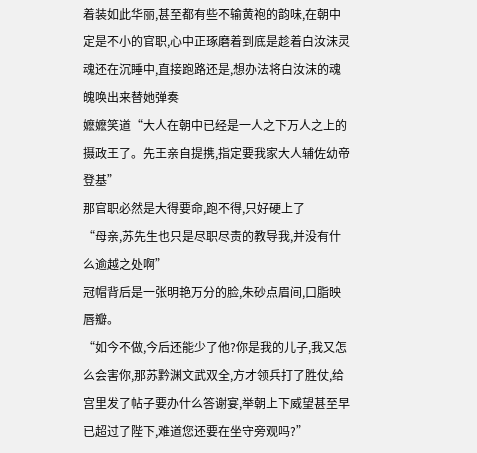着装如此华丽,甚至都有些不输黄袍的韵味,在朝中定是不小的官职,心中正琢磨着到底是趁着白汝沫灵魂还在沉睡中,直接跑路还是,想办法将白汝沫的魂魄唤出来替她弹奏
嬷嬷笑道“大人在朝中已经是一人之下万人之上的摄政王了。先王亲自提携,指定要我家大人辅佐幼帝登基”
那官职必然是大得要命,跑不得,只好硬上了
“母亲,苏先生也只是尽职尽责的教导我,并没有什么逾越之处啊”
冠帽背后是一张明艳万分的脸,朱砂点眉间,口脂映唇瓣。
“如今不做,今后还能少了他?你是我的儿子,我又怎么会害你,那苏黔渊文武双全,方才领兵打了胜仗,给宫里发了帖子要办什么答谢宴,举朝上下威望甚至早已超过了陛下,难道您还要在坐守旁观吗?”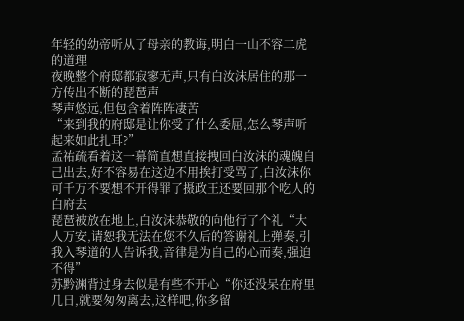年轻的幼帝听从了母亲的教诲,明白一山不容二虎的道理
夜晚整个府邸都寂寥无声,只有白汝沫居住的那一方传出不断的琵琶声
琴声悠远,但包含着阵阵凄苦
“来到我的府邸是让你受了什么委屈,怎么琴声听起来如此扎耳?”
孟祐疏看着这一幕简直想直接拽回白汝沫的魂魄自己出去,好不容易在这边不用挨打受骂了,白汝沫你可千万不要想不开得罪了摄政王还要回那个吃人的白府去
琵琶被放在地上,白汝沫恭敬的向他行了个礼“大人万安,请恕我无法在您不久后的答谢礼上弹奏,引我入琴道的人告诉我,音律是为自己的心而奏,强迫不得”
苏黔渊背过身去似是有些不开心“你还没呆在府里几日,就要匆匆离去,这样吧,你多留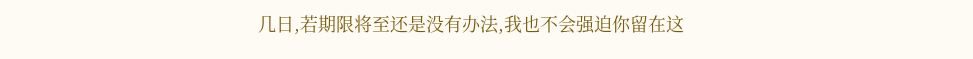几日,若期限将至还是没有办法,我也不会强迫你留在这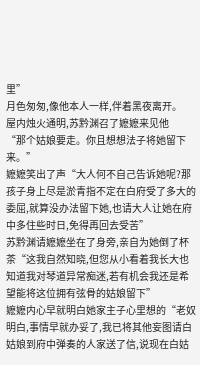里”
月色匆匆,像他本人一样,伴着黑夜离开。
屋内烛火通明,苏黔渊召了嬷嬷来见他
“那个姑娘要走。你且想想法子将她留下来。”
嬷嬷笑出了声“大人何不自己告诉她呢?那孩子身上尽是淤青指不定在白府受了多大的委屈,就算没办法留下她,也请大人让她在府中多住些时日,免得再回去受苦”
苏黔渊请嬷嬷坐在了身旁,亲自为她倒了杯茶“这我自然知晓,但您从小看着我长大也知道我对琴道异常痴迷,若有机会我还是希望能将这位拥有弦骨的姑娘留下”
嬷嬷内心早就明白她家主子心里想的“老奴明白,事情早就办妥了,我已将其他妄图请白姑娘到府中弹奏的人家送了信,说现在白姑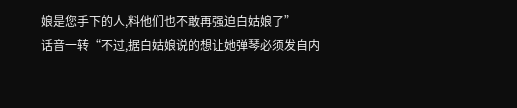娘是您手下的人,料他们也不敢再强迫白姑娘了”
话音一转“不过,据白姑娘说的想让她弹琴必须发自内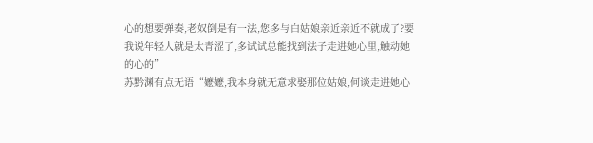心的想要弹奏,老奴倒是有一法,您多与白姑娘亲近亲近不就成了?要我说年轻人就是太青涩了,多试试总能找到法子走进她心里,触动她的心的”
苏黔渊有点无语“嬷嬷,我本身就无意求娶那位姑娘,何谈走进她心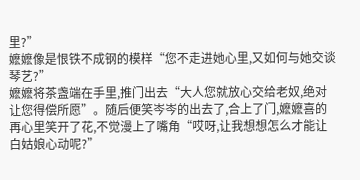里?”
嬷嬷像是恨铁不成钢的模样“您不走进她心里,又如何与她交谈琴艺?”
嬷嬷将茶盏端在手里,推门出去“大人您就放心交给老奴,绝对让您得偿所愿”。随后便笑岑岑的出去了,合上了门,嬷嬷喜的再心里笑开了花,不觉漫上了嘴角“哎呀,让我想想怎么才能让白姑娘心动呢?”